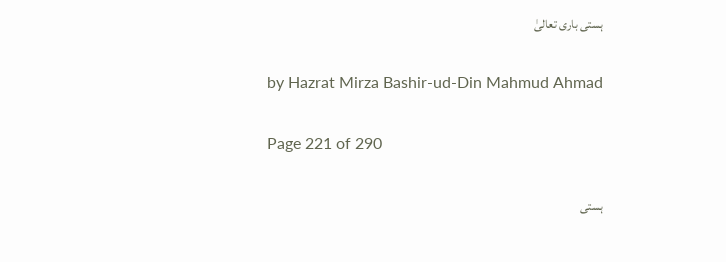ہستی باری تعالیٰ

by Hazrat Mirza Bashir-ud-Din Mahmud Ahmad

Page 221 of 290

ہستی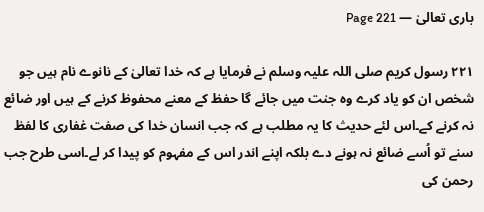باری تعالیٰ — Page 221

۲۲۱ رسول کریم صلی اللہ علیہ وسلم نے فرمایا ہے کہ خدا تعالیٰ کے نانوے نام ہیں جو شخص ان کو یاد کرے وہ جنت میں جائے گا حفظ کے معنے محفوظ کرنے کے ہیں اور ضائع نہ کرنے کے۔اس لئے حدیث کا یہ مطلب ہے کہ جب انسان خدا کی صفت غفاری کا لفظ سنے تو اُسے ضائع نہ ہونے دے بلکہ اپنے اندر اس کے مفہوم کو پیدا کر لے۔اسی طرح جب رحمن کی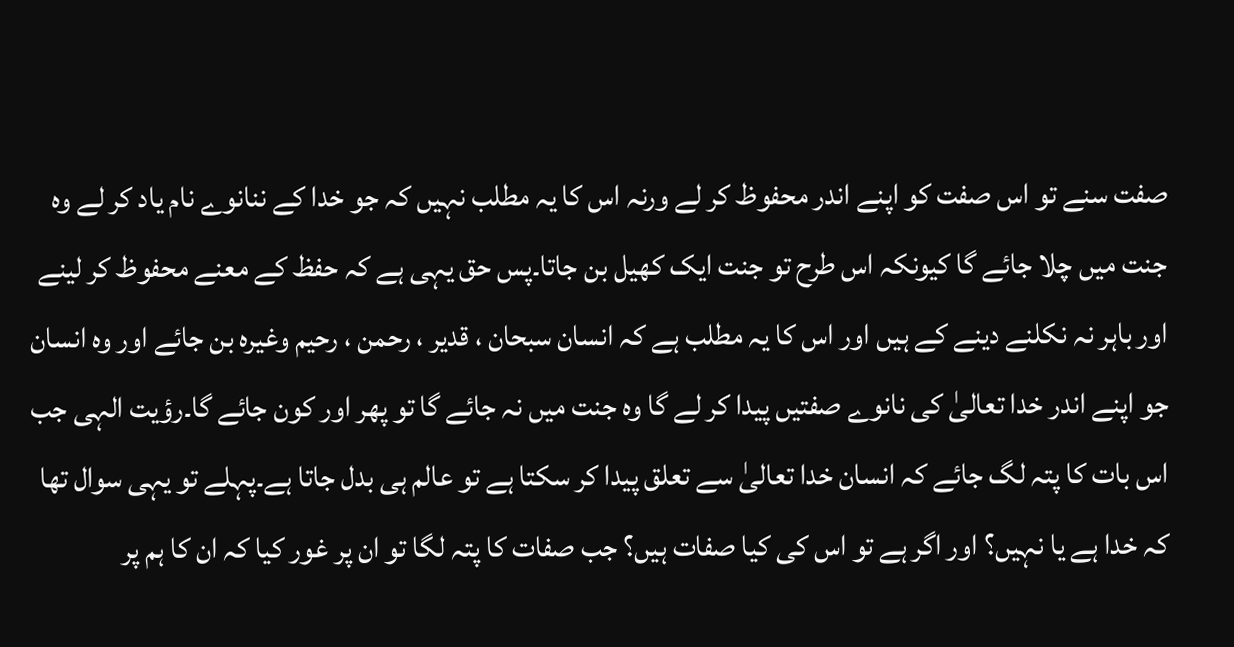صفت سنے تو اس صفت کو اپنے اندر محفوظ کر لے ورنہ اس کا یہ مطلب نہیں کہ جو خدا کے ننانوے نام یاد کر لے وہ جنت میں چلا جائے گا کیونکہ اس طرح تو جنت ایک کھیل بن جاتا۔پس حق یہی ہے کہ حفظ کے معنے محفوظ کر لینے اور باہر نہ نکلنے دینے کے ہیں اور اس کا یہ مطلب ہے کہ انسان سبحان ، قدیر ، رحمن ، رحیم وغیرہ بن جائے اور وہ انسان جو اپنے اندر خدا تعالیٰ کی نانوے صفتیں پیدا کر لے گا وہ جنت میں نہ جائے گا تو پھر اور کون جائے گا۔رؤیت الہی جب اس بات کا پتہ لگ جائے کہ انسان خدا تعالیٰ سے تعلق پیدا کر سکتا ہے تو عالم ہی بدل جاتا ہے۔پہلے تو یہی سوال تھا کہ خدا ہے یا نہیں؟ اور اگر ہے تو اس کی کیا صفات ہیں؟ جب صفات کا پتہ لگا تو ان پر غور کیا کہ ان کا ہم پر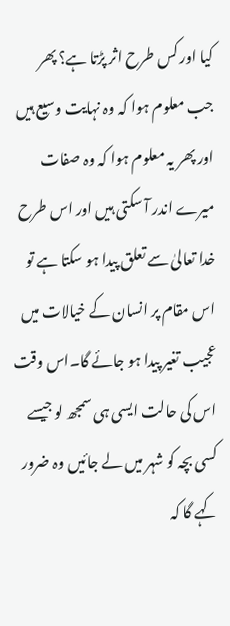کیا اور کس طرح اثر پڑتا ہے؟ پھر جب معلوم ہوا کہ وہ نہایت وسیع ہیں اور پھر یہ معلوم ہوا کہ وہ صفات میرے اندر آ سکتی ہیں اور اس طرح خدا تعالیٰ سے تعلق پیدا ہو سکتا ہے تو اس مقام پر انسان کے خیالات میں عجیب تغیر پیدا ہو جائے گا۔اس وقت اس کی حالت ایسی ہی سمجھ لو جیسے کسی بچہ کو شہر میں لے جائیں وہ ضرور کہے گا کہ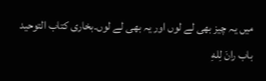میں یہ چیز بھی لے لوں اور یہ بھی لے لوں۔بخاری کتاب التوحيد باب رانَ لِلهِ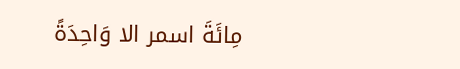مِائَةَ اسمر الا وَاحِدَةً